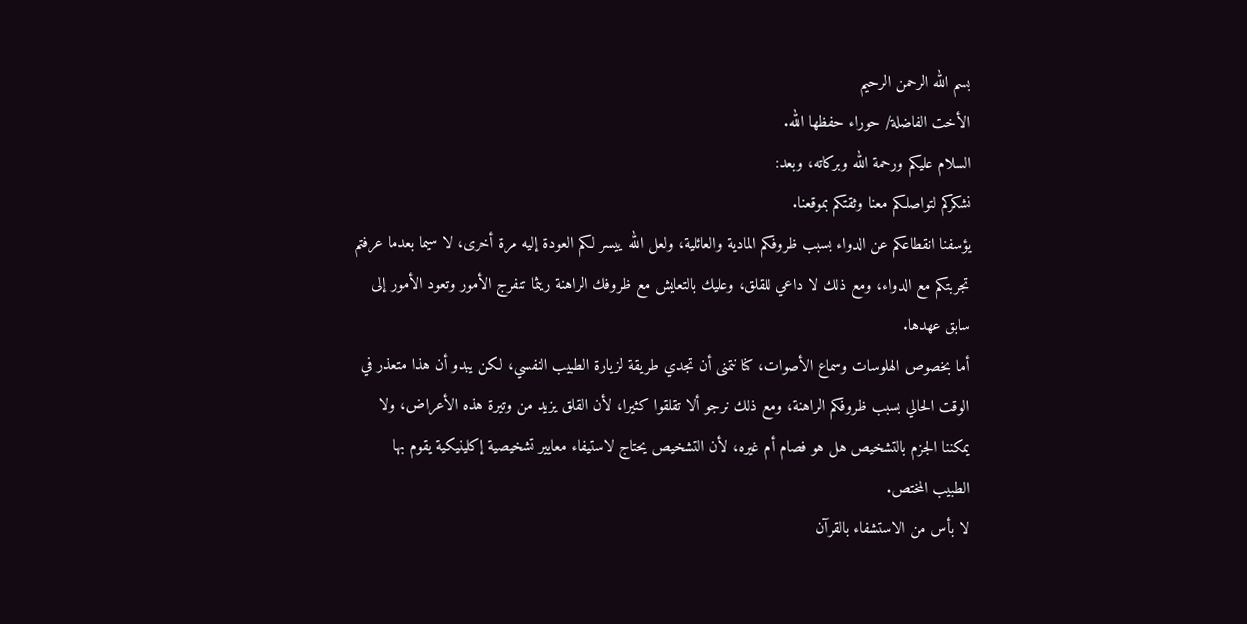بسم الله الرحمن الرحيم
الأخت الفاضلة/ حوراء حفظها الله.
السلام عليكم ورحمة الله وبركاته، وبعد:
نشكركم لتواصلكم معنا وثقتكم بموقعنا.
يؤسفنا انقطاعكم عن الدواء بسبب ظروفكم المادية والعائلية، ولعل الله ييسر لكم العودة إليه مرة أخرى، لا سيما بعدما عرفتم تجربتكم مع الدواء، ومع ذلك لا داعي للقلق، وعليك بالتعايش مع ظروفك الراهنة ريثما تنفرج الأمور وتعود الأمور إلى سابق عهدها.
أما بخصوص الهلوسات وسماع الأصوات، كنا نتمنى أن تجدي طريقة لزيارة الطبيب النفسي، لكن يبدو أن هذا متعذر في الوقت الحالي بسبب ظروفكم الراهنة، ومع ذلك نرجو ألا تقلقوا كثيرا، لأن القلق يزيد من وتيرة هذه الأعراض، ولا يمكننا الجزم بالتشخيص هل هو فصام أم غيره، لأن التشخيص يحتاج لاستيفاء معايير تشخيصية إكلينيكية يقوم بها الطبيب المختص.
لا بأس من الاستشفاء بالقرآن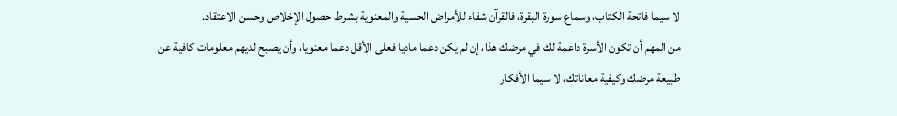لا سيما فاتحة الكتاب، وسماع سورة البقرة، فالقرآن شفاء للأمراض الحسية والمعنوية بشرط حصول الإخلاص وحسن الاعتقاد.
من المهم أن تكون الأسرة داعمة لك في مرضك هذا، إن لم يكن دعما ماديا فعلى الأقل دعما معنويا، وأن يصبح لديهم معلومات كافية عن طبيعة مرضك وكيفية معاناتك، لا سيما الأفكار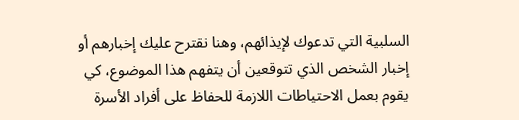السلبية التي تدعوك لإيذائهم، وهنا نقترح عليك إخبارهم أو إخبار الشخص الذي تتوقعين أن يتفهم هذا الموضوع، كي يقوم بعمل الاحتياطات اللازمة للحفاظ على أفراد الأسرة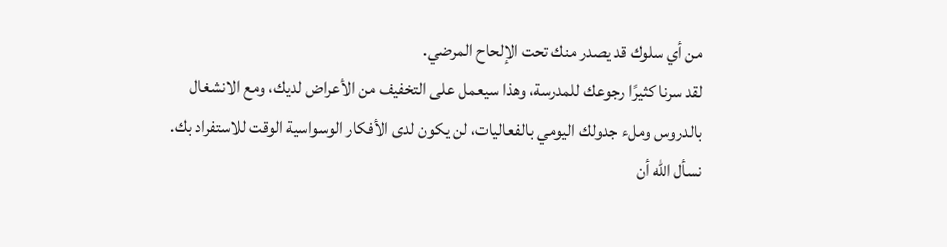من أي سلوك قد يصدر منك تحت الإلحاح المرضي.
لقد سرنا كثيرًا رجوعك للمدرسة، وهذا سيعمل على التخفيف من الأعراض لديك، ومع الانشغال بالدروس وملء جدولك اليومي بالفعاليات، لن يكون لدى الأفكار الوسواسية الوقت للاستفراد بك.
نسأل الله أن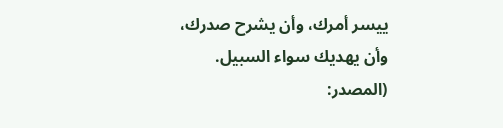ييسر أمرك، وأن يشرح صدرك، وأن يهديك سواء السبيل.
(المصدر: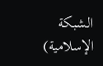الشبكة الإسلامية)